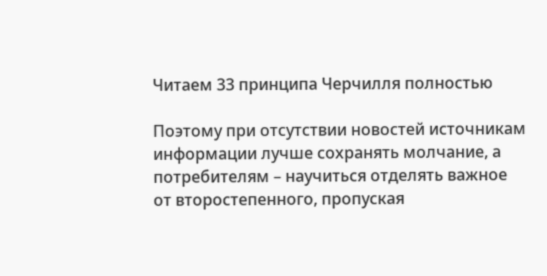Читаем 33 принципа Черчилля полностью

Поэтому при отсутствии новостей источникам информации лучше сохранять молчание, а потребителям – научиться отделять важное от второстепенного, пропуская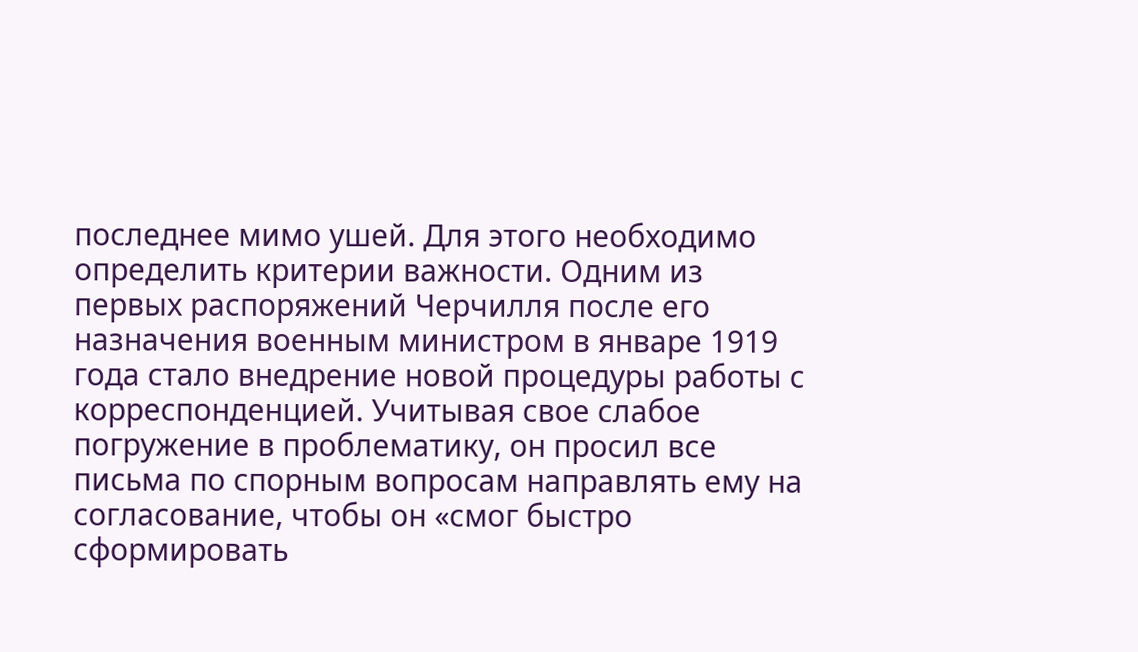последнее мимо ушей. Для этого необходимо определить критерии важности. Одним из первых распоряжений Черчилля после его назначения военным министром в январе 1919 года стало внедрение новой процедуры работы с корреспонденцией. Учитывая свое слабое погружение в проблематику, он просил все письма по спорным вопросам направлять ему на согласование, чтобы он «смог быстро сформировать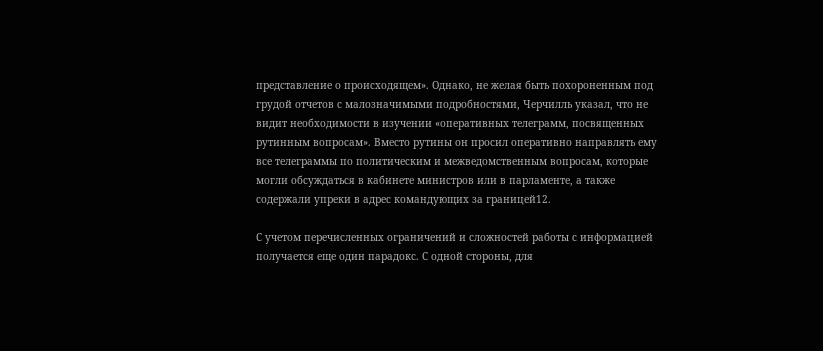представление о происходящем». Однако, не желая быть похороненным под грудой отчетов с малозначимыми подробностями, Черчилль указал, что не видит необходимости в изучении «оперативных телеграмм, посвященных рутинным вопросам». Вместо рутины он просил оперативно направлять ему все телеграммы по политическим и межведомственным вопросам, которые могли обсуждаться в кабинете министров или в парламенте, а также содержали упреки в адрес командующих за границей12.

С учетом перечисленных ограничений и сложностей работы с информацией получается еще один парадокс. С одной стороны, для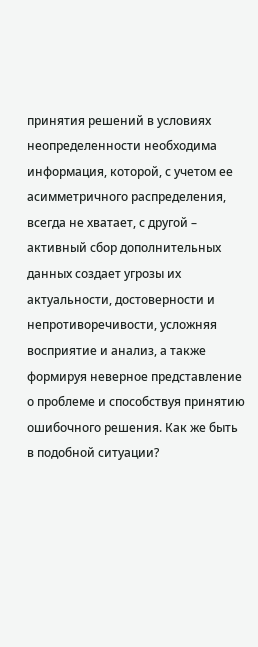принятия решений в условиях неопределенности необходима информация, которой, с учетом ее асимметричного распределения, всегда не хватает, с другой – активный сбор дополнительных данных создает угрозы их актуальности, достоверности и непротиворечивости, усложняя восприятие и анализ, а также формируя неверное представление о проблеме и способствуя принятию ошибочного решения. Как же быть в подобной ситуации?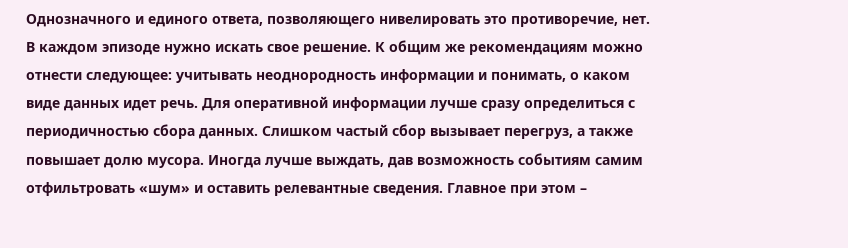Однозначного и единого ответа, позволяющего нивелировать это противоречие, нет. В каждом эпизоде нужно искать свое решение. К общим же рекомендациям можно отнести следующее: учитывать неоднородность информации и понимать, о каком виде данных идет речь. Для оперативной информации лучше сразу определиться с периодичностью сбора данных. Слишком частый сбор вызывает перегруз, а также повышает долю мусора. Иногда лучше выждать, дав возможность событиям самим отфильтровать «шум» и оставить релевантные сведения. Главное при этом –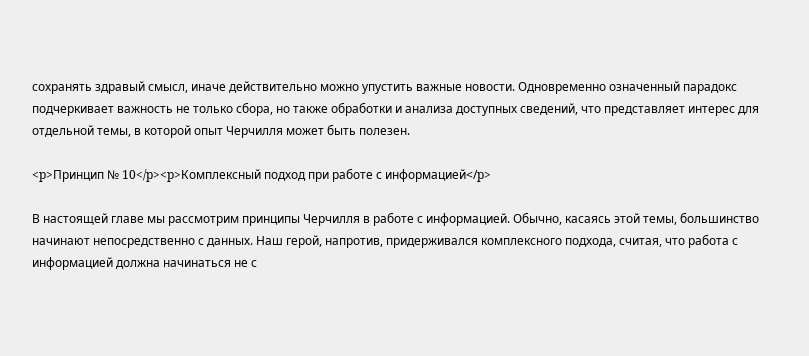сохранять здравый смысл, иначе действительно можно упустить важные новости. Одновременно означенный парадокс подчеркивает важность не только сбора, но также обработки и анализа доступных сведений, что представляет интерес для отдельной темы, в которой опыт Черчилля может быть полезен.

<p>Принцип № 10</p><p>Комплексный подход при работе с информацией</p>

В настоящей главе мы рассмотрим принципы Черчилля в работе с информацией. Обычно, касаясь этой темы, большинство начинают непосредственно с данных. Наш герой, напротив, придерживался комплексного подхода, считая, что работа с информацией должна начинаться не с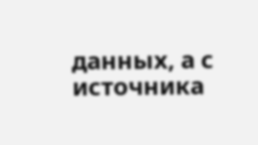данных, а с источника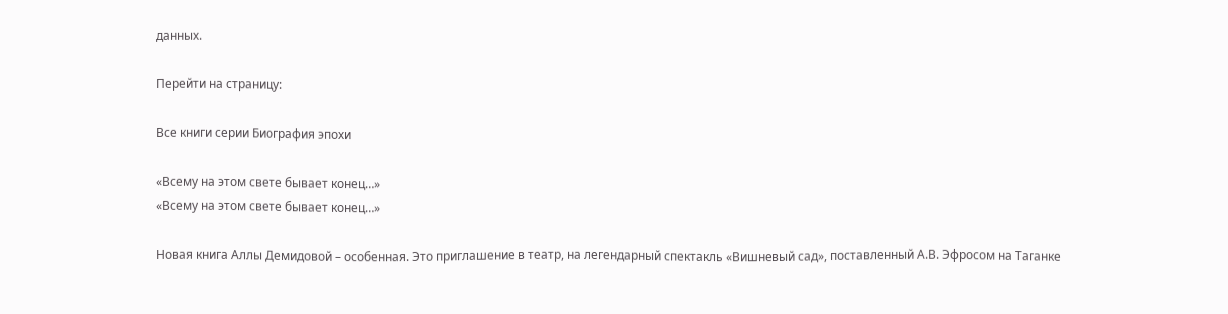данных.

Перейти на страницу:

Все книги серии Биография эпохи

«Всему на этом свете бывает конец…»
«Всему на этом свете бывает конец…»

Новая книга Аллы Демидовой – особенная. Это приглашение в театр, на легендарный спектакль «Вишневый сад», поставленный А.В. Эфросом на Таганке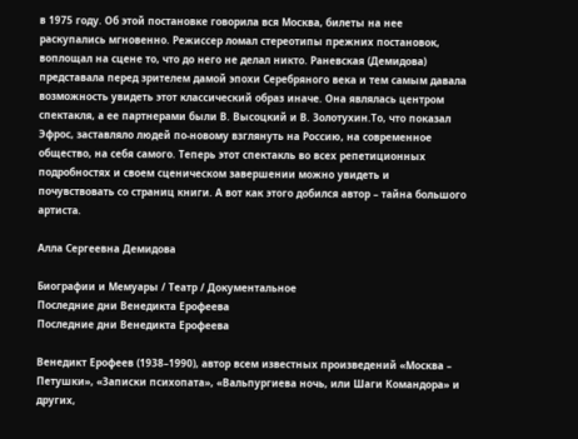в 1975 году. Об этой постановке говорила вся Москва, билеты на нее раскупались мгновенно. Режиссер ломал стереотипы прежних постановок, воплощал на сцене то, что до него не делал никто. Раневская (Демидова) представала перед зрителем дамой эпохи Серебряного века и тем самым давала возможность увидеть этот классический образ иначе. Она являлась центром спектакля, а ее партнерами были В. Высоцкий и В. Золотухин.То, что показал Эфрос, заставляло людей по-новому взглянуть на Россию, на современное общество, на себя самого. Теперь этот спектакль во всех репетиционных подробностях и своем сценическом завершении можно увидеть и почувствовать со страниц книги. А вот как этого добился автор – тайна большого артиста.

Алла Сергеевна Демидова

Биографии и Мемуары / Театр / Документальное
Последние дни Венедикта Ерофеева
Последние дни Венедикта Ерофеева

Венедикт Ерофеев (1938–1990), автор всем известных произведений «Москва – Петушки», «Записки психопата», «Вальпургиева ночь, или Шаги Командора» и других,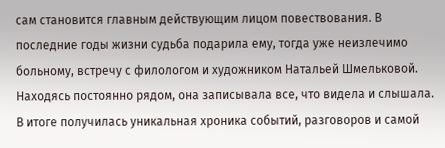сам становится главным действующим лицом повествования. В последние годы жизни судьба подарила ему, тогда уже неизлечимо больному, встречу с филологом и художником Натальей Шмельковой. Находясь постоянно рядом, она записывала все, что видела и слышала. В итоге получилась уникальная хроника событий, разговоров и самой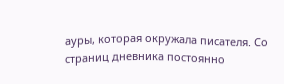ауры, которая окружала писателя. Со страниц дневника постоянно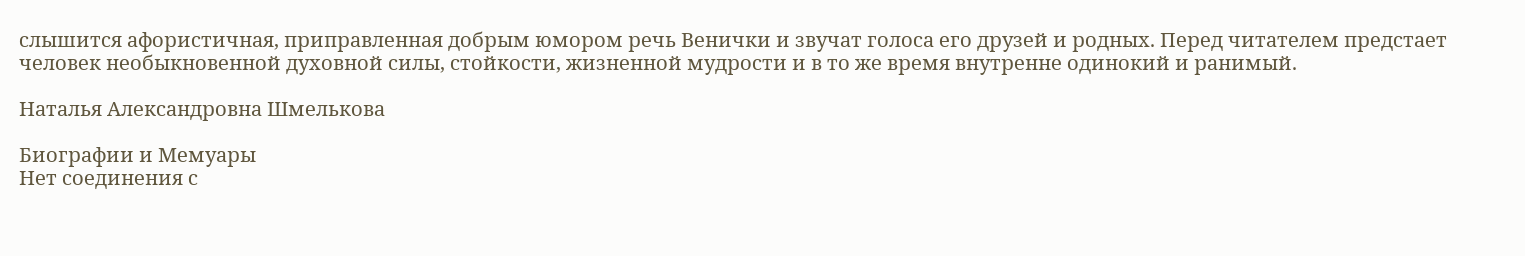слышится афористичная, приправленная добрым юмором речь Венички и звучат голоса его друзей и родных. Перед читателем предстает человек необыкновенной духовной силы, стойкости, жизненной мудрости и в то же время внутренне одинокий и ранимый.

Наталья Александровна Шмелькова

Биографии и Мемуары
Нет соединения с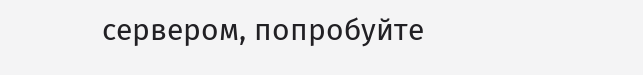сервером, попробуйте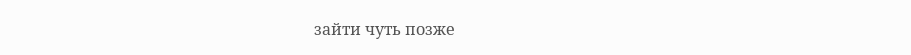зайти чуть позже